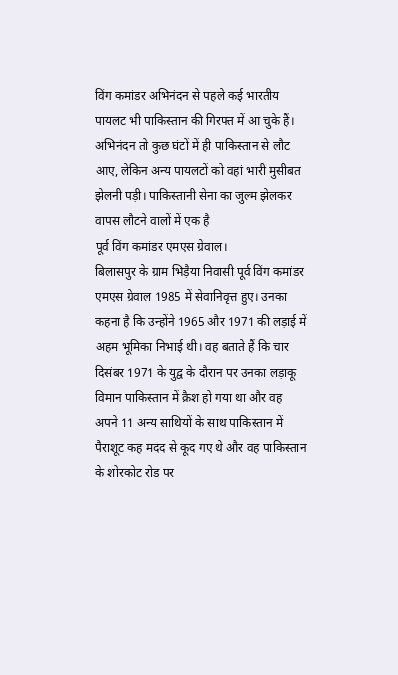विंग कमांडर अभिनंदन से पहले कई भारतीय पायलट भी पाकिस्तान की गिरफ्त में आ चुके हैं। अभिनंदन तो कुछ घंटों में ही पाकिस्तान से लौट आए, लेकिन अन्य पायलटों को वहां भारी मुसीबत झेलनी पड़ी। पाकिस्तानी सेना का जुल्म झेलकर वापस लौटने वालों में एक है
पूर्व विंग कमांडर एमएस ग्रेवाल।
बिलासपुर के ग्राम भिड़ैया निवासी पूर्व विंग कमांडर एमएस ग्रेवाल 1985 में सेवानिवृत्त हुए। उनका कहना है कि उन्होंने 1965 और 1971 की लड़ाई में अहम भूमिका निभाई थी। वह बताते हैं कि चार दिसंबर 1971 के युद्व के दौरान पर उनका लड़ाकू विमान पाकिस्तान में क्रैश हो गया था और वह अपने 11 अन्य साथियों के साथ पाकिस्तान में पैराशूट कह मदद से कूद गए थे और वह पाकिस्तान के शोरकोट रोड पर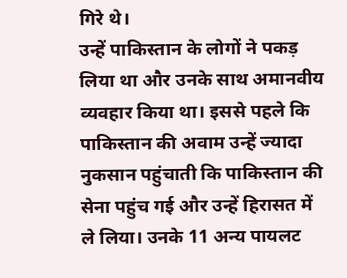गिरे थे।
उन्हें पाकिस्तान के लोगों ने पकड़ लिया था और उनके साथ अमानवीय व्यवहार किया था। इससे पहले कि पाकिस्तान की अवाम उन्हें ज्यादा नुकसान पहुंचाती कि पाकिस्तान की सेना पहुंच गई और उन्हें हिरासत में ले लिया। उनके 11 अन्य पायलट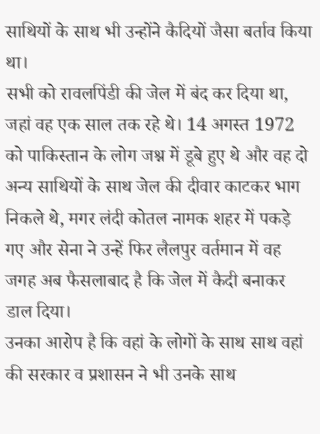साथियों के साथ भी उन्होंने कैदियों जैसा बर्ताव किया था।
सभी को रावलपिंडी की जेल में बंद कर दिया था, जहां वह एक साल तक रहे थे। 14 अगस्त 1972 को पाकिस्तान के लोग जश्न में डूबे हुए थे और वह दो अन्य साथियों के साथ जेल की दीवार काटकर भाग निकले थे, मगर लंदी कोतल नामक शहर में पकड़े गए और सेना ने उन्हें फिर लैलपुर वर्तमान में वह जगह अब फैसलाबाद है कि जेल में कैदी बनाकर डाल दिया।
उनका आरोप है कि वहां के लोगों के साथ साथ वहां की सरकार व प्रशासन ने भी उनके साथ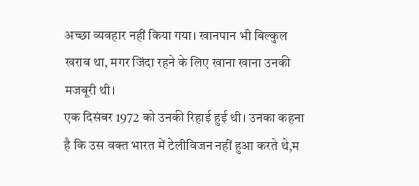अच्छा व्यवहार नहीं किया गया। खानपान भी बिल्कुल खराब था, मगर जिंदा रहने के लिए खाना खाना उनकी मजबूरी थी।
एक दिसंबर 1972 को उनकी रिहाई हुई थी। उनका कहना है कि उस वक्त भारत में टेलीविजन नहीं हुआ करते थे,म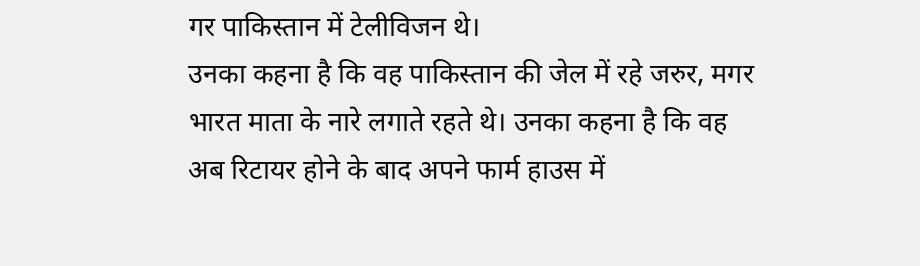गर पाकिस्तान में टेलीविजन थे।
उनका कहना है कि वह पाकिस्तान की जेल में रहे जरुर, मगर भारत माता के नारे लगाते रहते थे। उनका कहना है कि वह अब रिटायर होने के बाद अपने फार्म हाउस में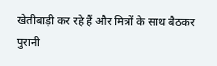खेतीबाड़ी कर रहे हैं और मित्रों के साथ बैठकर पुरानी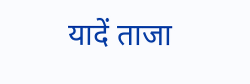यादें ताजा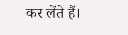कर लेंते हैं।